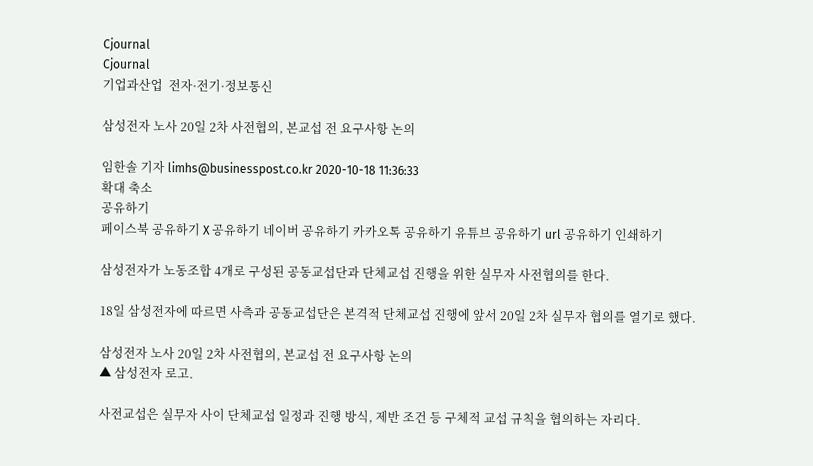Cjournal
Cjournal
기업과산업  전자·전기·정보통신

삼성전자 노사 20일 2차 사전협의, 본교섭 전 요구사항 논의

임한솔 기자 limhs@businesspost.co.kr 2020-10-18 11:36:33
확대 축소
공유하기
페이스북 공유하기 X 공유하기 네이버 공유하기 카카오톡 공유하기 유튜브 공유하기 url 공유하기 인쇄하기

삼성전자가 노동조합 4개로 구성된 공동교섭단과 단체교섭 진행을 위한 실무자 사전협의를 한다.

18일 삼성전자에 따르면 사측과 공동교섭단은 본격적 단체교섭 진행에 앞서 20일 2차 실무자 협의를 열기로 했다.

삼성전자 노사 20일 2차 사전협의, 본교섭 전 요구사항 논의
▲ 삼성전자 로고.

사전교섭은 실무자 사이 단체교섭 일정과 진행 방식, 제반 조건 등 구체적 교섭 규칙을 협의하는 자리다.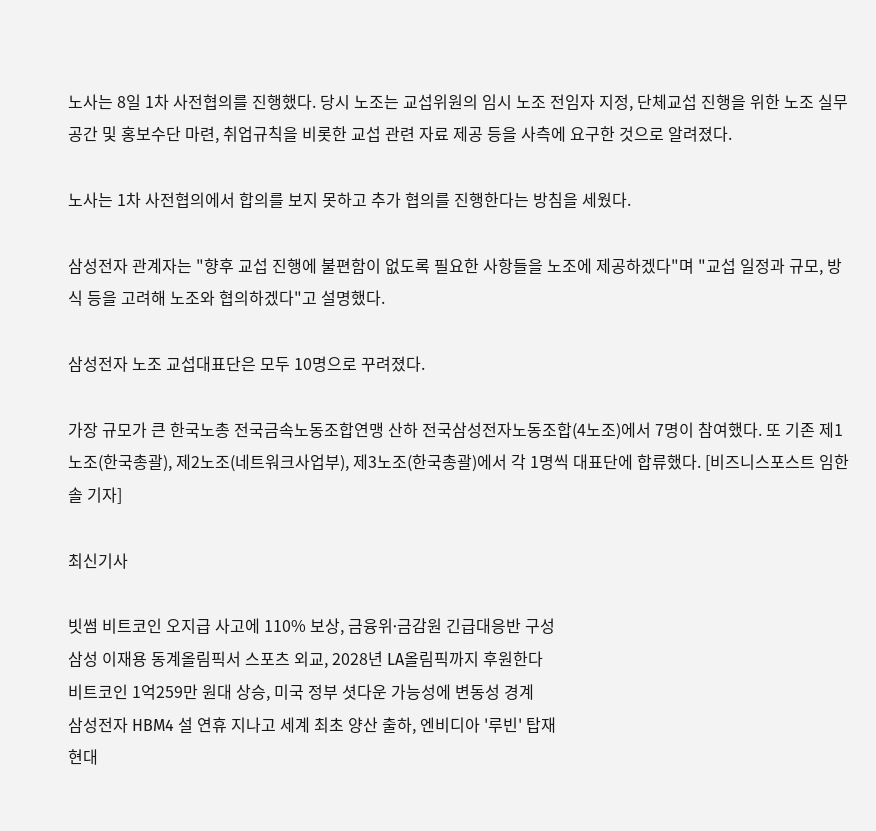노사는 8일 1차 사전협의를 진행했다. 당시 노조는 교섭위원의 임시 노조 전임자 지정, 단체교섭 진행을 위한 노조 실무공간 및 홍보수단 마련, 취업규칙을 비롯한 교섭 관련 자료 제공 등을 사측에 요구한 것으로 알려졌다.

노사는 1차 사전협의에서 합의를 보지 못하고 추가 협의를 진행한다는 방침을 세웠다.

삼성전자 관계자는 "향후 교섭 진행에 불편함이 없도록 필요한 사항들을 노조에 제공하겠다"며 "교섭 일정과 규모, 방식 등을 고려해 노조와 협의하겠다"고 설명했다.

삼성전자 노조 교섭대표단은 모두 10명으로 꾸려졌다.

가장 규모가 큰 한국노총 전국금속노동조합연맹 산하 전국삼성전자노동조합(4노조)에서 7명이 참여했다. 또 기존 제1노조(한국총괄), 제2노조(네트워크사업부), 제3노조(한국총괄)에서 각 1명씩 대표단에 합류했다. [비즈니스포스트 임한솔 기자]

최신기사

빗썸 비트코인 오지급 사고에 110% 보상, 금융위ᐧ금감원 긴급대응반 구성
삼성 이재용 동계올림픽서 스포츠 외교, 2028년 LA올림픽까지 후원한다
비트코인 1억259만 원대 상승, 미국 정부 셧다운 가능성에 변동성 경계
삼성전자 HBM4 설 연휴 지나고 세계 최초 양산 출하, 엔비디아 '루빈' 탑재
현대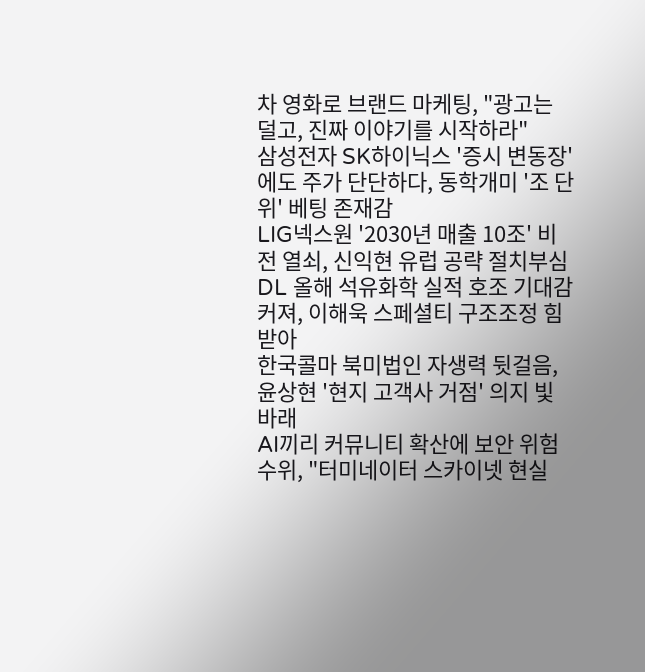차 영화로 브랜드 마케팅, "광고는 덜고, 진짜 이야기를 시작하라"
삼성전자 SK하이닉스 '증시 변동장'에도 주가 단단하다, 동학개미 '조 단위' 베팅 존재감
LIG넥스원 '2030년 매출 10조' 비전 열쇠, 신익현 유럽 공략 절치부심
DL 올해 석유화학 실적 호조 기대감 커져, 이해욱 스페셜티 구조조정 힘 받아
한국콜마 북미법인 자생력 뒷걸음, 윤상현 '현지 고객사 거점' 의지 빛 바래
AI끼리 커뮤니티 확산에 보안 위험수위, "터미네이터 스카이넷 현실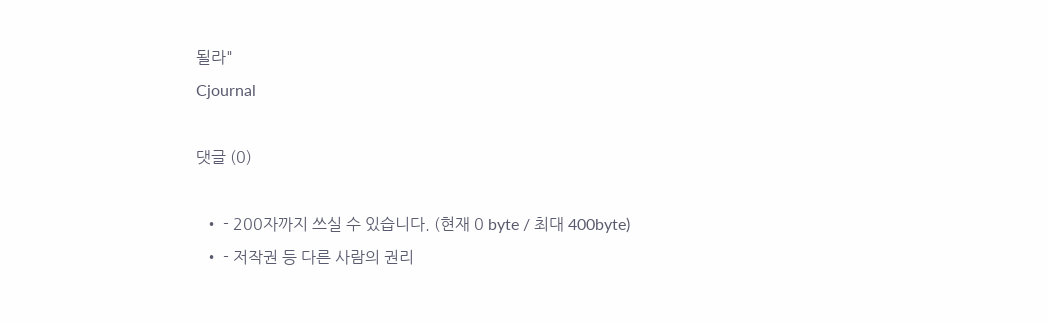될라"
Cjournal

댓글 (0)

  • - 200자까지 쓰실 수 있습니다. (현재 0 byte / 최대 400byte)
  • - 저작권 등 다른 사람의 권리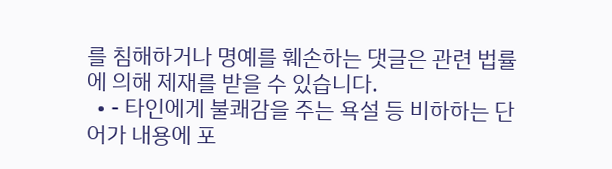를 침해하거나 명예를 훼손하는 댓글은 관련 법률에 의해 제재를 받을 수 있습니다.
  • - 타인에게 불쾌감을 주는 욕설 등 비하하는 단어가 내용에 포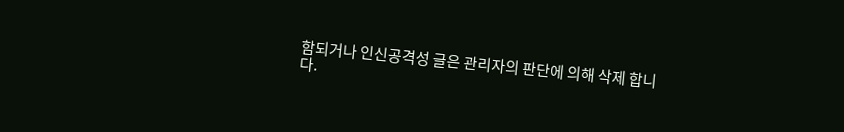함되거나 인신공격성 글은 관리자의 판단에 의해 삭제 합니다.